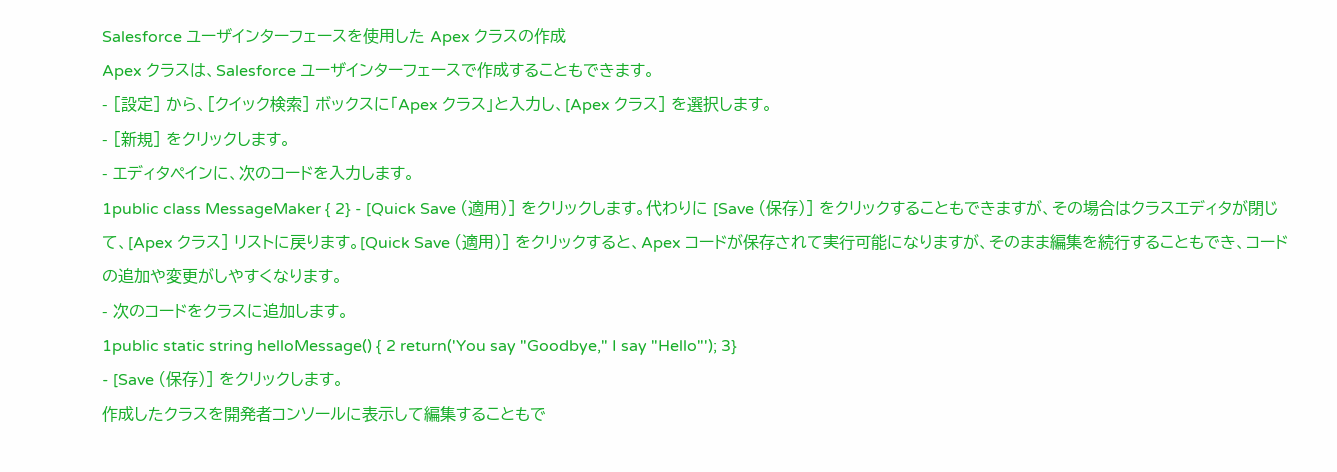Salesforce ユーザインターフェースを使用した Apex クラスの作成
Apex クラスは、Salesforce ユーザインターフェースで作成することもできます。
- [設定] から、[クイック検索] ボックスに「Apex クラス」と入力し、[Apex クラス] を選択します。
- [新規] をクリックします。
- エディタペインに、次のコードを入力します。
1public class MessageMaker { 2} - [Quick Save (適用)] をクリックします。代わりに [Save (保存)] をクリックすることもできますが、その場合はクラスエディタが閉じて、[Apex クラス] リストに戻ります。[Quick Save (適用)] をクリックすると、Apex コードが保存されて実行可能になりますが、そのまま編集を続行することもでき、コードの追加や変更がしやすくなります。
- 次のコードをクラスに追加します。
1public static string helloMessage() { 2 return('You say "Goodbye," I say "Hello"'); 3}
- [Save (保存)] をクリックします。
作成したクラスを開発者コンソールに表示して編集することもで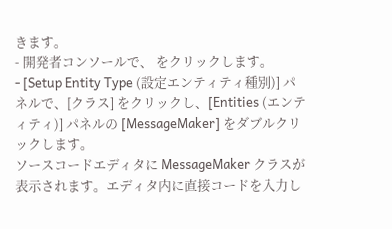きます。
- 開発者コンソールで、 をクリックします。
- [Setup Entity Type (設定エンティティ種別)] パネルで、[クラス] をクリックし、[Entities (エンティティ)] パネルの [MessageMaker] をダブルクリックします。
ソースコードエディタに MessageMaker クラスが表示されます。エディタ内に直接コードを入力し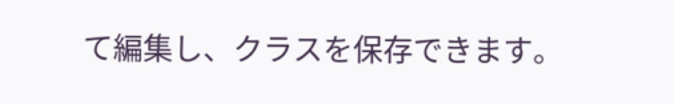て編集し、クラスを保存できます。